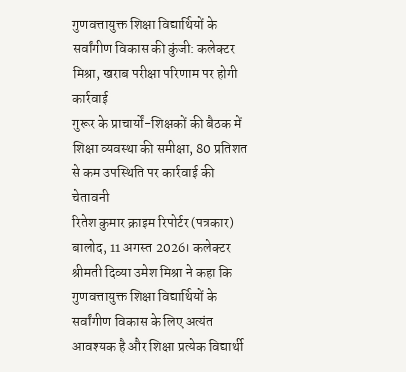गुणवत्तायुक्त शिक्षा विद्यार्थियों के सर्वांगीण विकास की कुंजी: कलेक्टर मिश्रा, खराब परीक्षा परिणाम पर होगी कार्रवाई
गुरूर के प्राचार्यों-शिक्षकों की बैठक में शिक्षा व्यवस्था की समीक्षा, 80 प्रतिशत से कम उपस्थिति पर कार्रवाई की चेतावनी
रितेश कुमार क्राइम रिपोर्टर (पत्रकार)
बालोद, 11 अगस्त 2026। कलेक्टर श्रीमती दिव्या उमेश मिश्रा ने कहा कि गुणवत्तायुक्त शिक्षा विद्यार्थियों के सर्वांगीण विकास के लिए अत्यंत आवश्यक है और शिक्षा प्रत्येक विद्यार्थी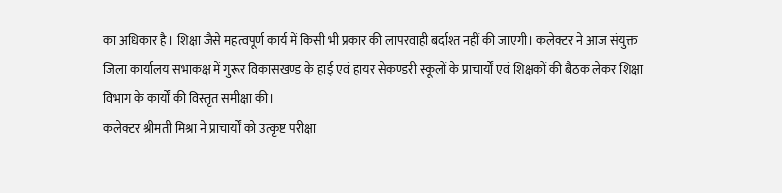का अधिकार है। शिक्षा जैसे महत्वपूर्ण कार्य में किसी भी प्रकार की लापरवाही बर्दाश्त नहीं की जाएगी। कलेक्टर ने आज संयुक्त जिला कार्यालय सभाकक्ष में गुरूर विकासखण्ड के हाई एवं हायर सेकण्डरी स्कूलों के प्राचार्यों एवं शिक्षकों की बैठक लेकर शिक्षा विभाग के कार्यों की विस्तृत समीक्षा की।
कलेक्टर श्रीमती मिश्रा ने प्राचार्यों को उत्कृष्ट परीक्षा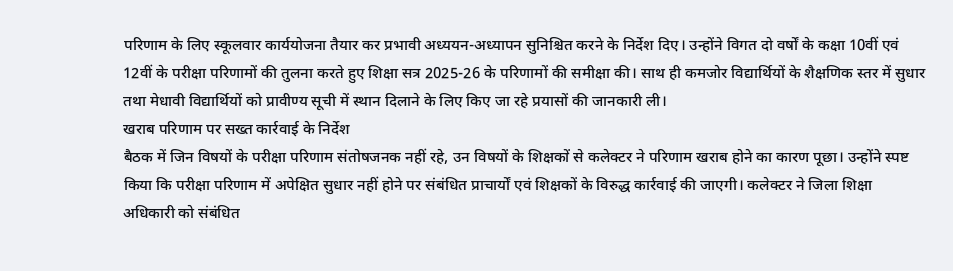परिणाम के लिए स्कूलवार कार्ययोजना तैयार कर प्रभावी अध्ययन-अध्यापन सुनिश्चित करने के निर्देश दिए। उन्होंने विगत दो वर्षों के कक्षा 10वीं एवं 12वीं के परीक्षा परिणामों की तुलना करते हुए शिक्षा सत्र 2025-26 के परिणामों की समीक्षा की। साथ ही कमजोर विद्यार्थियों के शैक्षणिक स्तर में सुधार तथा मेधावी विद्यार्थियों को प्रावीण्य सूची में स्थान दिलाने के लिए किए जा रहे प्रयासों की जानकारी ली।
खराब परिणाम पर सख्त कार्रवाई के निर्देश
बैठक में जिन विषयों के परीक्षा परिणाम संतोषजनक नहीं रहे, उन विषयों के शिक्षकों से कलेक्टर ने परिणाम खराब होने का कारण पूछा। उन्होंने स्पष्ट किया कि परीक्षा परिणाम में अपेक्षित सुधार नहीं होने पर संबंधित प्राचार्यों एवं शिक्षकों के विरुद्ध कार्रवाई की जाएगी। कलेक्टर ने जिला शिक्षा अधिकारी को संबंधित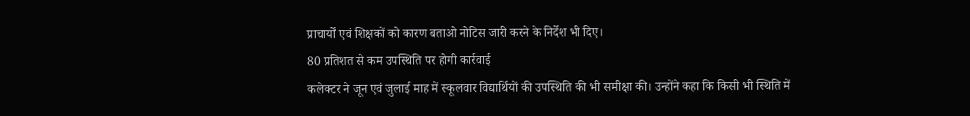प्राचार्यों एवं शिक्षकों को कारण बताओ नोटिस जारी करने के निर्देश भी दिए।
80 प्रतिशत से कम उपस्थिति पर होगी कार्रवाई
कलेक्टर ने जून एवं जुलाई माह में स्कूलवार विद्यार्थियों की उपस्थिति की भी समीक्षा की। उन्होंने कहा कि किसी भी स्थिति में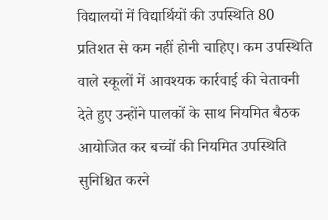विद्यालयों में विद्यार्थियों की उपस्थिति 80 प्रतिशत से कम नहीं होनी चाहिए। कम उपस्थिति वाले स्कूलों में आवश्यक कार्रवाई की चेतावनी देते हुए उन्होंने पालकों के साथ नियमित बैठक आयोजित कर बच्चों की नियमित उपस्थिति सुनिश्चित करने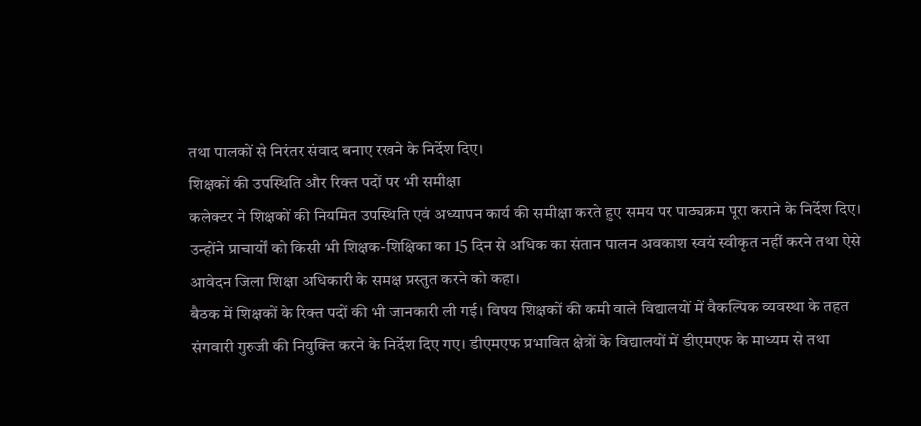तथा पालकों से निरंतर संवाद बनाए रखने के निर्देश दिए।
शिक्षकों की उपस्थिति और रिक्त पदों पर भी समीक्षा
कलेक्टर ने शिक्षकों की नियमित उपस्थिति एवं अध्यापन कार्य की समीक्षा करते हुए समय पर पाठ्यक्रम पूरा कराने के निर्देश दिए। उन्होंने प्राचार्यों को किसी भी शिक्षक-शिक्षिका का 15 दिन से अधिक का संतान पालन अवकाश स्वयं स्वीकृत नहीं करने तथा ऐसे आवेदन जिला शिक्षा अधिकारी के समक्ष प्रस्तुत करने को कहा।
बैठक में शिक्षकों के रिक्त पदों की भी जानकारी ली गई। विषय शिक्षकों की कमी वाले विद्यालयों में वैकल्पिक व्यवस्था के तहत संगवारी गुरुजी की नियुक्ति करने के निर्देश दिए गए। डीएमएफ प्रभावित क्षेत्रों के विद्यालयों में डीएमएफ के माध्यम से तथा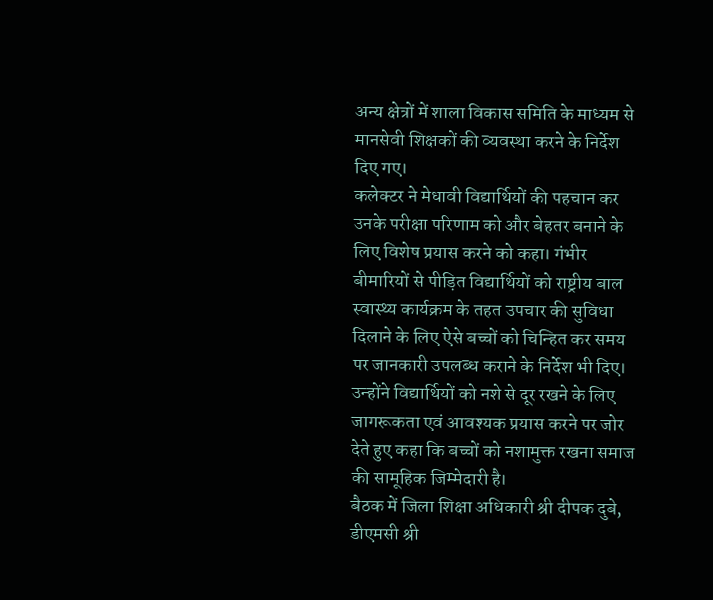अन्य क्षेत्रों में शाला विकास समिति के माध्यम से मानसेवी शिक्षकों की व्यवस्था करने के निर्देश दिए गए।
कलेक्टर ने मेधावी विद्यार्थियों की पहचान कर उनके परीक्षा परिणाम को और बेहतर बनाने के लिए विशेष प्रयास करने को कहा। गंभीर बीमारियों से पीड़ित विद्यार्थियों को राष्ट्रीय बाल स्वास्थ्य कार्यक्रम के तहत उपचार की सुविधा दिलाने के लिए ऐसे बच्चों को चिन्हित कर समय पर जानकारी उपलब्ध कराने के निर्देश भी दिए।
उन्होंने विद्यार्थियों को नशे से दूर रखने के लिए जागरूकता एवं आवश्यक प्रयास करने पर जोर देते हुए कहा कि बच्चों को नशामुक्त रखना समाज की सामूहिक जिम्मेदारी है।
बैठक में जिला शिक्षा अधिकारी श्री दीपक दुबे, डीएमसी श्री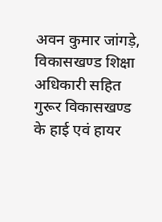अवन कुमार जांगड़े, विकासखण्ड शिक्षा अधिकारी सहित गुरूर विकासखण्ड के हाई एवं हायर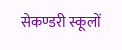सेकण्डरी स्कूलों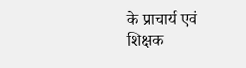के प्राचार्य एवं शिक्षक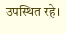उपस्थित रहे।